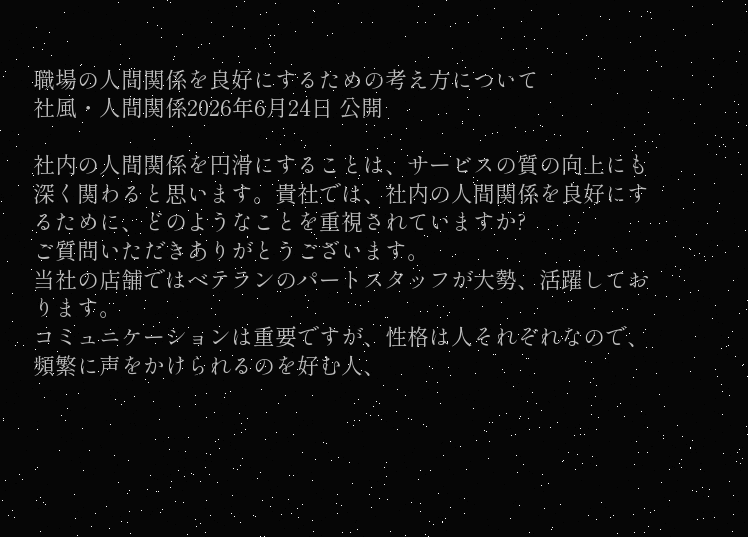職場の人間関係を良好にするための考え方について
社風・人間関係2026年6月24日 公開

社内の人間関係を円滑にすることは、サービスの質の向上にも深く関わると思います。貴社では、社内の人間関係を良好にするために、どのようなことを重視されていますか?
ご質問いただきありがとうございます。
当社の店舗ではベテランのパートスタッフが大勢、活躍しております。
コミュニケーションは重要ですが、性格は人それぞれなので、頻繁に声をかけられるのを好む人、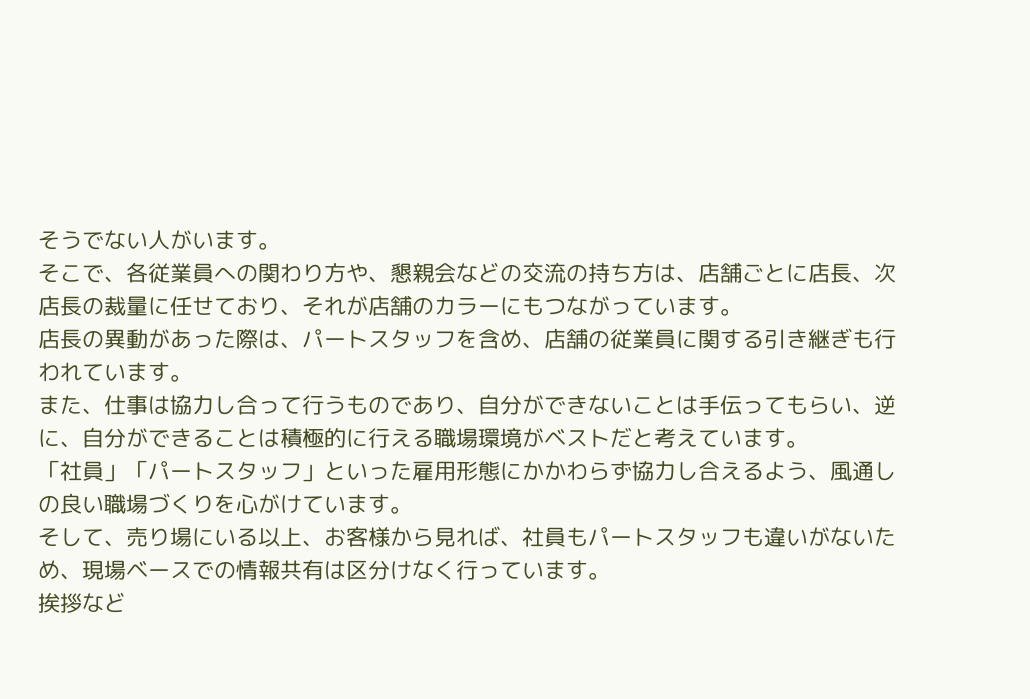そうでない人がいます。
そこで、各従業員への関わり方や、懇親会などの交流の持ち方は、店舗ごとに店長、次店長の裁量に任せており、それが店舗のカラーにもつながっています。
店長の異動があった際は、パートスタッフを含め、店舗の従業員に関する引き継ぎも行われています。
また、仕事は協力し合って行うものであり、自分ができないことは手伝ってもらい、逆に、自分ができることは積極的に行える職場環境がベストだと考えています。
「社員」「パートスタッフ」といった雇用形態にかかわらず協力し合えるよう、風通しの良い職場づくりを心がけています。
そして、売り場にいる以上、お客様から見れば、社員もパートスタッフも違いがないため、現場ベースでの情報共有は区分けなく行っています。
挨拶など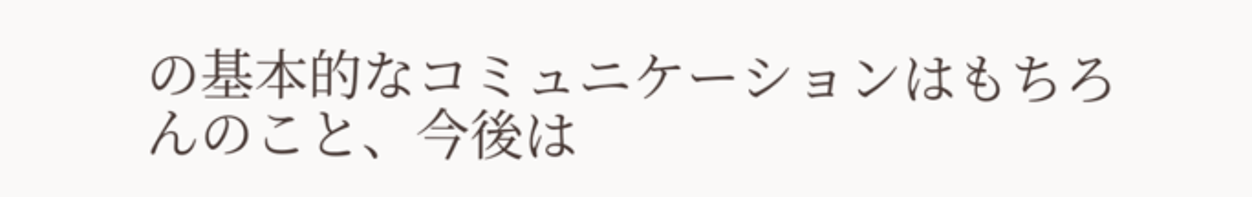の基本的なコミュニケーションはもちろんのこと、今後は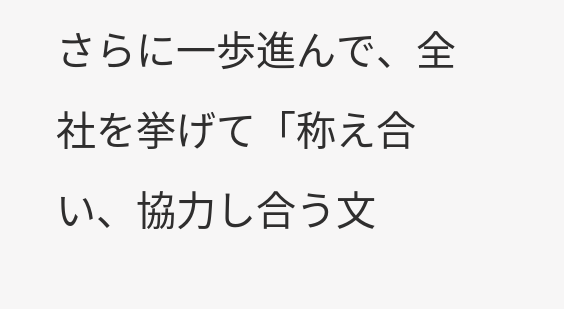さらに一歩進んで、全社を挙げて「称え合い、協力し合う文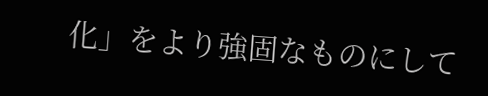化」をより強固なものにして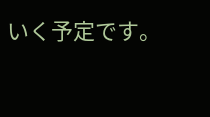いく予定です。